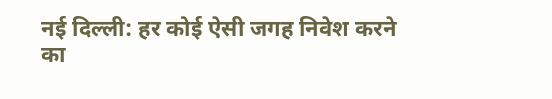नई दिल्ली: हर कोई ऐसी जगह निवेश करने का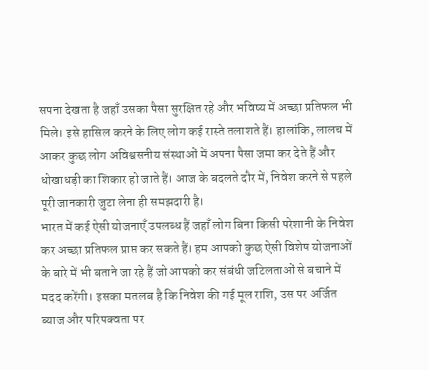सपना देखता है जहाँ उसका पैसा सुरक्षित रहे और भविष्य में अच्छा प्रतिफल भी मिले। इसे हासिल करने के लिए लोग कई रास्ते तलाशते हैं। हालांकि, लालच में आकर कुछ लोग अविश्वसनीय संस्थाओं में अपना पैसा जमा कर देते हैं और धोखाधड़ी का शिकार हो जाते हैं। आज के बदलते दौर में, निवेश करने से पहले पूरी जानकारी जुटा लेना ही समझदारी है।
भारत में कई ऐसी योजनाएँ उपलब्ध हैं जहाँ लोग बिना किसी परेशानी के निवेश कर अच्छा प्रतिफल प्राप्त कर सकते हैं। हम आपको कुछ ऐसी विशेष योजनाओं के बारे में भी बताने जा रहे हैं जो आपको कर संबंधी जटिलताओं से बचाने में मदद करेंगी। इसका मतलब है कि निवेश की गई मूल राशि, उस पर अर्जित ब्याज और परिपक्वता पर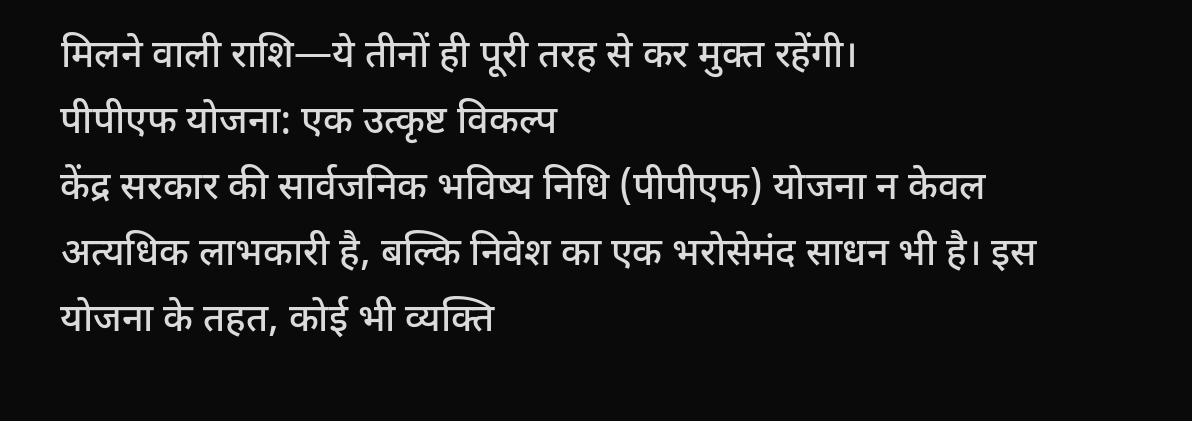मिलने वाली राशि—ये तीनों ही पूरी तरह से कर मुक्त रहेंगी।
पीपीएफ योजना: एक उत्कृष्ट विकल्प
केंद्र सरकार की सार्वजनिक भविष्य निधि (पीपीएफ) योजना न केवल अत्यधिक लाभकारी है, बल्कि निवेश का एक भरोसेमंद साधन भी है। इस योजना के तहत, कोई भी व्यक्ति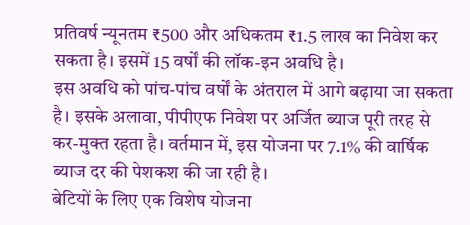प्रतिवर्ष न्यूनतम ₹500 और अधिकतम ₹1.5 लाख का निवेश कर सकता है। इसमें 15 वर्षों की लॉक-इन अवधि है।
इस अवधि को पांच-पांच वर्षों के अंतराल में आगे बढ़ाया जा सकता है। इसके अलावा, पीपीएफ निवेश पर अर्जित ब्याज पूरी तरह से कर-मुक्त रहता है। वर्तमान में, इस योजना पर 7.1% की वार्षिक ब्याज दर की पेशकश की जा रही है।
बेटियों के लिए एक विशेष योजना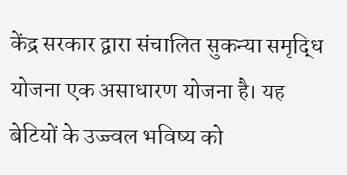केंद्र सरकार द्वारा संचालित सुकन्या समृद्धि योजना एक असाधारण योजना है। यह बेटियों के उज्ज्वल भविष्य को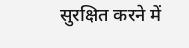सुरक्षित करने में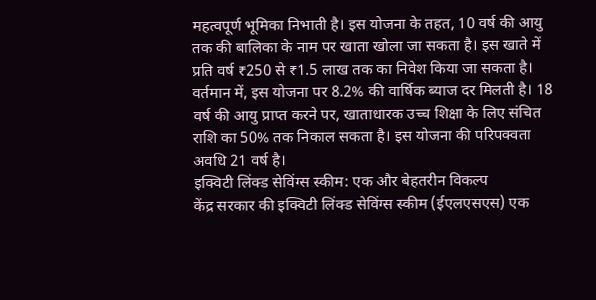महत्वपूर्ण भूमिका निभाती है। इस योजना के तहत, 10 वर्ष की आयु तक की बालिका के नाम पर खाता खोला जा सकता है। इस खाते में प्रति वर्ष ₹250 से ₹1.5 लाख तक का निवेश किया जा सकता है।
वर्तमान में, इस योजना पर 8.2% की वार्षिक ब्याज दर मिलती है। 18 वर्ष की आयु प्राप्त करने पर, खाताधारक उच्च शिक्षा के लिए संचित राशि का 50% तक निकाल सकता है। इस योजना की परिपक्वता अवधि 21 वर्ष है।
इक्विटी लिंक्ड सेविंग्स स्कीम: एक और बेहतरीन विकल्प
केंद्र सरकार की इक्विटी लिंक्ड सेविंग्स स्कीम (ईएलएसएस) एक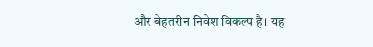और बेहतरीन निवेश विकल्प है। यह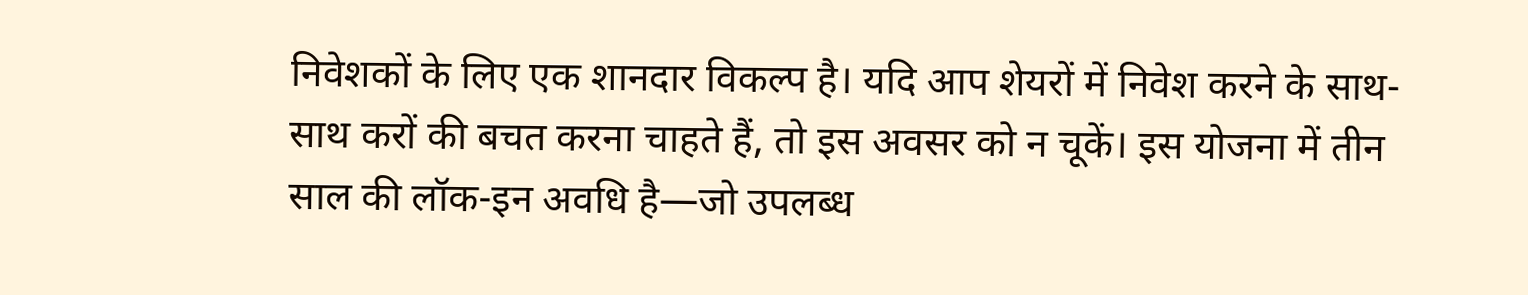निवेशकों के लिए एक शानदार विकल्प है। यदि आप शेयरों में निवेश करने के साथ-साथ करों की बचत करना चाहते हैं, तो इस अवसर को न चूकें। इस योजना में तीन साल की लॉक-इन अवधि है—जो उपलब्ध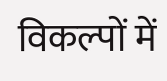विकल्पों में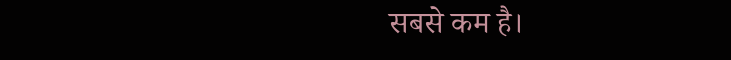सबसे कम है।